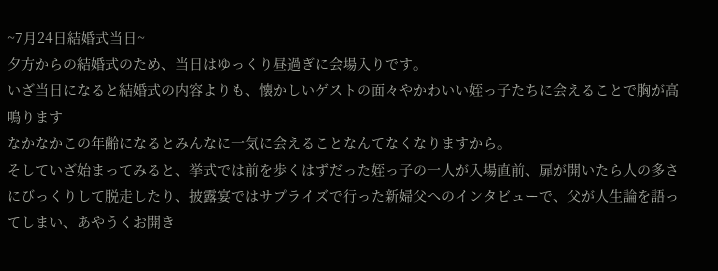~7月24日結婚式当日~
夕方からの結婚式のため、当日はゆっくり昼過ぎに会場入りです。
いざ当日になると結婚式の内容よりも、懐かしいゲストの面々やかわいい姪っ子たちに会えることで胸が高鳴ります
なかなかこの年齢になるとみんなに一気に会えることなんてなくなりますから。
そしていざ始まってみると、挙式では前を歩くはずだった姪っ子の一人が入場直前、扉が開いたら人の多さにびっくりして脱走したり、披露宴ではサプライズで行った新婦父へのインタビューで、父が人生論を語ってしまい、あやうくお開き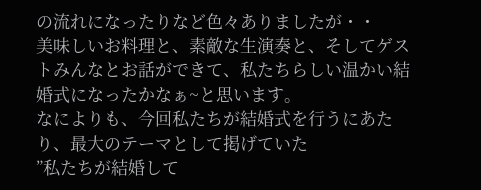の流れになったりなど色々ありましたが・・
美味しいお料理と、素敵な生演奏と、そしてゲストみんなとお話ができて、私たちらしい温かい結婚式になったかなぁ~と思います。
なによりも、今回私たちが結婚式を行うにあたり、最大のテーマとして掲げていた
”私たちが結婚して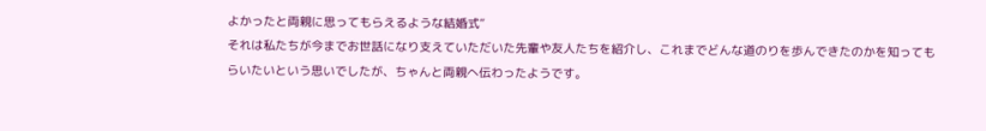よかったと両親に思ってもらえるような結婚式”
それは私たちが今までお世話になり支えていただいた先輩や友人たちを紹介し、これまでどんな道のりを歩んできたのかを知ってもらいたいという思いでしたが、ちゃんと両親へ伝わったようです。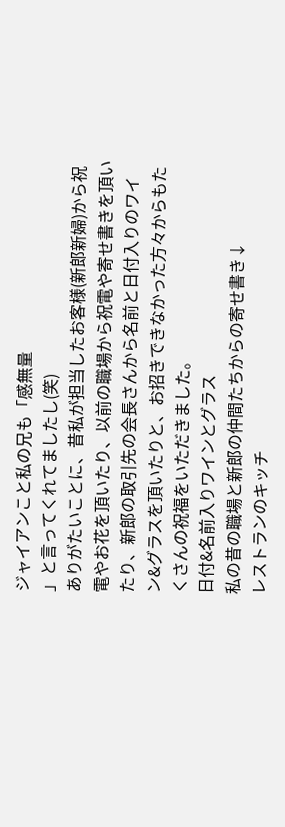ジャイアンこと私の兄も「感無量
」と言ってくれてましたし(笑)
ありがたいことに、昔私が担当したお客様(新郎新婦)から祝電やお花を頂いたり、以前の職場から祝電や寄せ書きを頂いたり、新郎の取引先の会長さんから名前と日付入りのワイン&グラスを頂いたりと、お招きできなかった方々からもたくさんの祝福をいただきました。
日付&名前入りワインとグラス
私の昔の職場と新郎の仲間たちからの寄せ書き↓
レストランのキッチ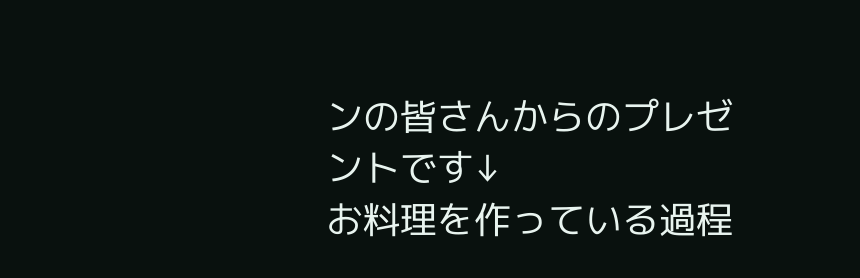ンの皆さんからのプレゼントです↓
お料理を作っている過程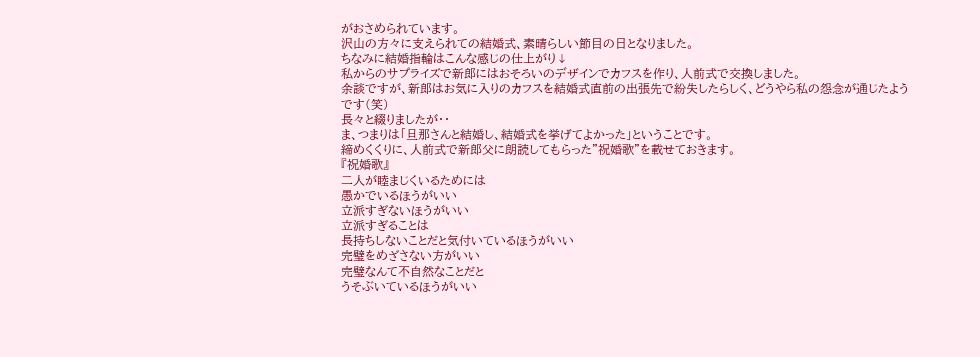がおさめられています。
沢山の方々に支えられての結婚式、素晴らしい節目の日となりました。
ちなみに結婚指輪はこんな感じの仕上がり↓
私からのサプライズで新郎にはおそろいのデザインでカフスを作り、人前式で交換しました。
余談ですが、新郎はお気に入りのカフスを結婚式直前の出張先で紛失したらしく、どうやら私の怨念が通じたようです(笑)
長々と綴りましたが・・
ま、つまりは「旦那さんと結婚し、結婚式を挙げてよかった」ということです。
締めくくりに、人前式で新郎父に朗読してもらった”祝婚歌”を載せておきます。
『祝婚歌』
二人が睦まじくいるためには
愚かでいるほうがいい
立派すぎないほうがいい
立派すぎることは
長持ちしないことだと気付いているほうがいい
完璧をめざさない方がいい
完璧なんて不自然なことだと
うそぶいているほうがいい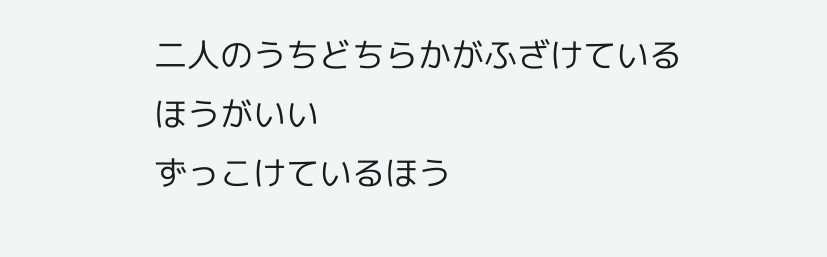二人のうちどちらかがふざけているほうがいい
ずっこけているほう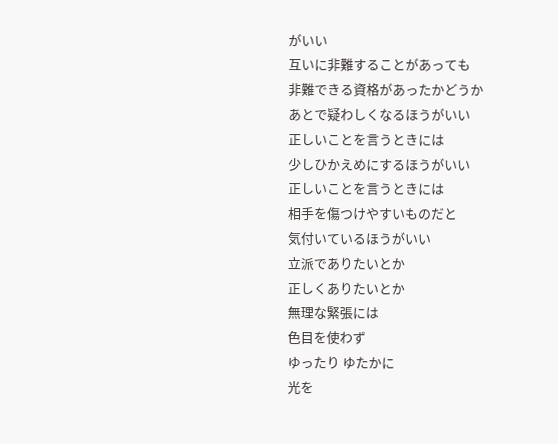がいい
互いに非難することがあっても
非難できる資格があったかどうか
あとで疑わしくなるほうがいい
正しいことを言うときには
少しひかえめにするほうがいい
正しいことを言うときには
相手を傷つけやすいものだと
気付いているほうがいい
立派でありたいとか
正しくありたいとか
無理な緊張には
色目を使わず
ゆったり ゆたかに
光を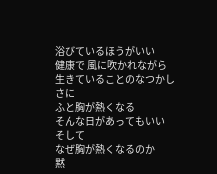浴びているほうがいい
健康で 風に吹かれながら
生きていることのなつかしさに
ふと胸が熱くなる
そんな日があってもいい
そして
なぜ胸が熱くなるのか
黙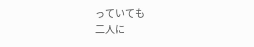っていても
二人に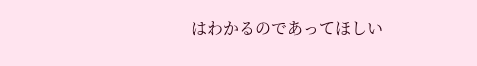はわかるのであってほしい